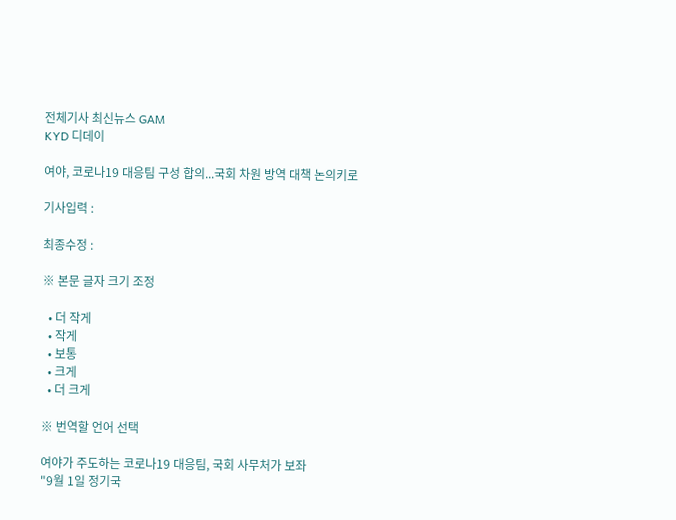전체기사 최신뉴스 GAM
KYD 디데이

여야, 코로나19 대응팀 구성 합의...국회 차원 방역 대책 논의키로

기사입력 :

최종수정 :

※ 본문 글자 크기 조정

  • 더 작게
  • 작게
  • 보통
  • 크게
  • 더 크게

※ 번역할 언어 선택

여야가 주도하는 코로나19 대응팀, 국회 사무처가 보좌
"9월 1일 정기국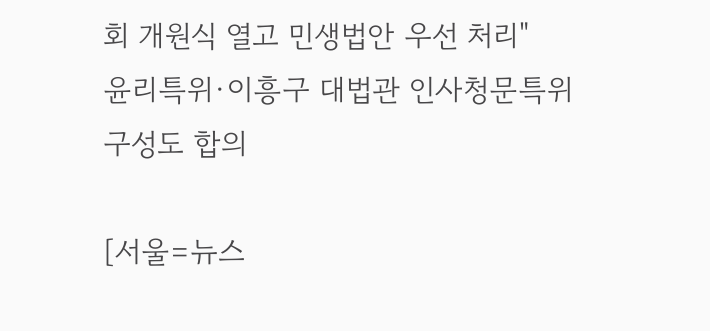회 개원식 열고 민생법안 우선 처리"
윤리특위·이흥구 대법관 인사청문특위 구성도 합의

[서울=뉴스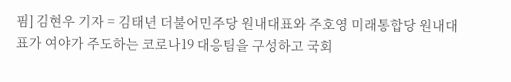핌] 김현우 기자 = 김태년 더불어민주당 원내대표와 주호영 미래통합당 원내대표가 여야가 주도하는 코로나19 대응팀을 구성하고 국회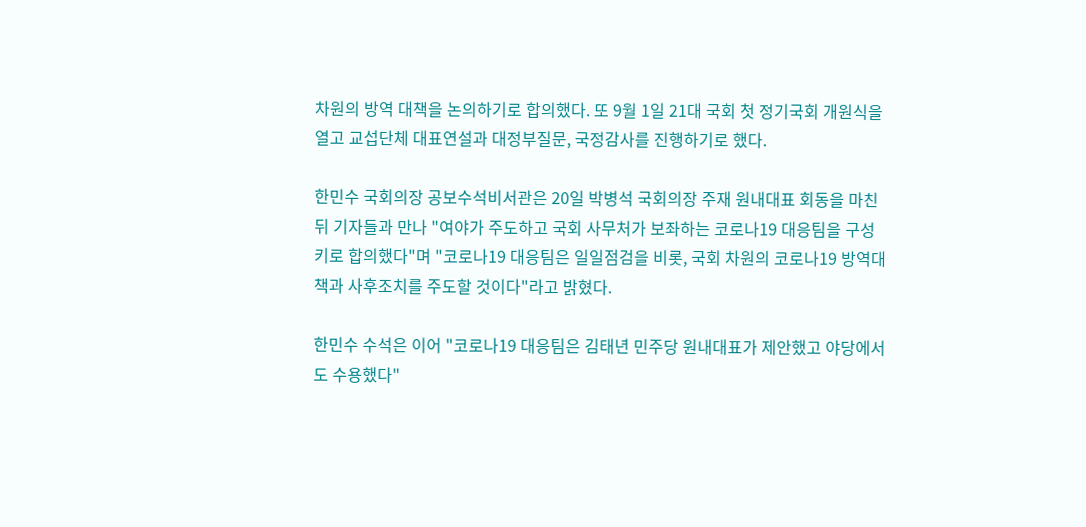차원의 방역 대책을 논의하기로 합의했다. 또 9월 1일 21대 국회 첫 정기국회 개원식을 열고 교섭단체 대표연설과 대정부질문, 국정감사를 진행하기로 했다.

한민수 국회의장 공보수석비서관은 20일 박병석 국회의장 주재 원내대표 회동을 마친 뒤 기자들과 만나 "여야가 주도하고 국회 사무처가 보좌하는 코로나19 대응팀을 구성키로 합의했다"며 "코로나19 대응팀은 일일점검을 비롯, 국회 차원의 코로나19 방역대책과 사후조치를 주도할 것이다"라고 밝혔다.

한민수 수석은 이어 "코로나19 대응팀은 김태년 민주당 원내대표가 제안했고 야당에서도 수용했다"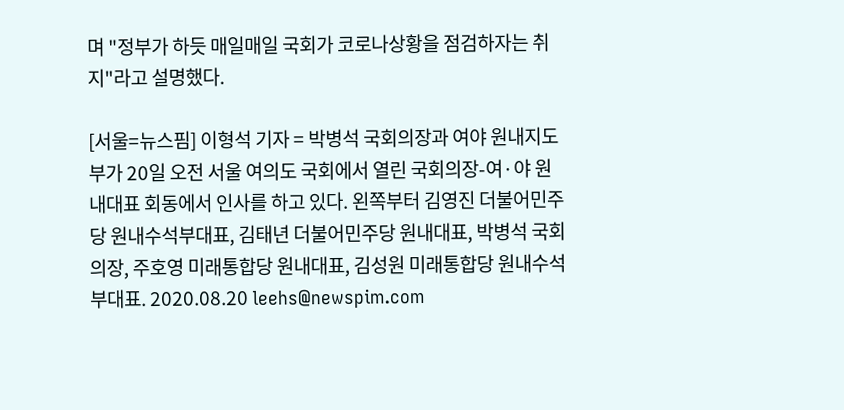며 "정부가 하듯 매일매일 국회가 코로나상황을 점검하자는 취지"라고 설명했다.

[서울=뉴스핌] 이형석 기자 = 박병석 국회의장과 여야 원내지도부가 20일 오전 서울 여의도 국회에서 열린 국회의장-여·야 원내대표 회동에서 인사를 하고 있다. 왼쪽부터 김영진 더불어민주당 원내수석부대표, 김태년 더불어민주당 원내대표, 박병석 국회의장, 주호영 미래통합당 원내대표, 김성원 미래통합당 원내수석부대표. 2020.08.20 leehs@newspim.com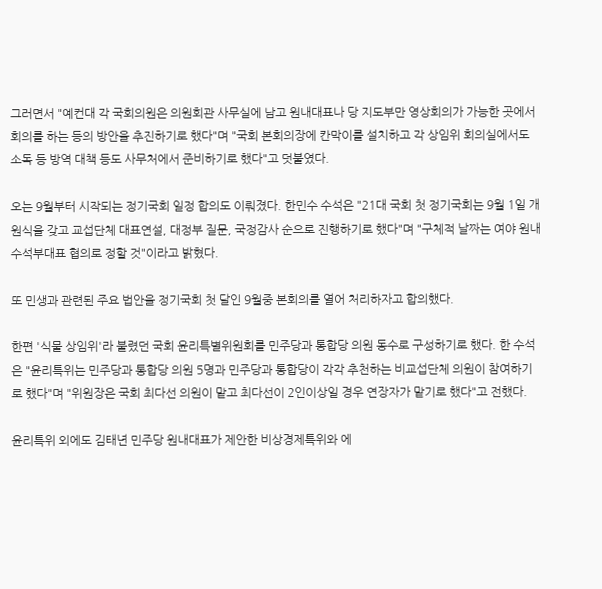그러면서 "예컨대 각 국회의원은 의원회관 사무실에 남고 원내대표나 당 지도부만 영상회의가 가능한 곳에서 회의를 하는 등의 방안을 추진하기로 했다"며 "국회 본회의장에 칸막이를 설치하고 각 상임위 회의실에서도 소독 등 방역 대책 등도 사무처에서 준비하기로 했다"고 덧붙였다.

오는 9월부터 시작되는 정기국회 일정 합의도 이뤄졌다. 한민수 수석은 "21대 국회 첫 정기국회는 9월 1일 개원식을 갖고 교섭단체 대표연설, 대정부 질문, 국정감사 순으로 진행하기로 했다"며 "구체적 날짜는 여야 원내수석부대표 협의로 정할 것"이라고 밝혔다.

또 민생과 관련된 주요 법안을 정기국회 첫 달인 9월중 본회의를 열어 처리하자고 합의했다.

한편 '식물 상임위'라 불렸던 국회 윤리특별위원회를 민주당과 통합당 의원 동수로 구성하기로 했다. 한 수석은 "윤리특위는 민주당과 통합당 의원 5명과 민주당과 통합당이 각각 추천하는 비교섭단체 의원이 참여하기로 했다"며 "위원장은 국회 최다선 의원이 맡고 최다선이 2인이상일 경우 연장자가 맡기로 했다"고 전했다.

윤리특위 외에도 김태년 민주당 원내대표가 제안한 비상경제특위와 에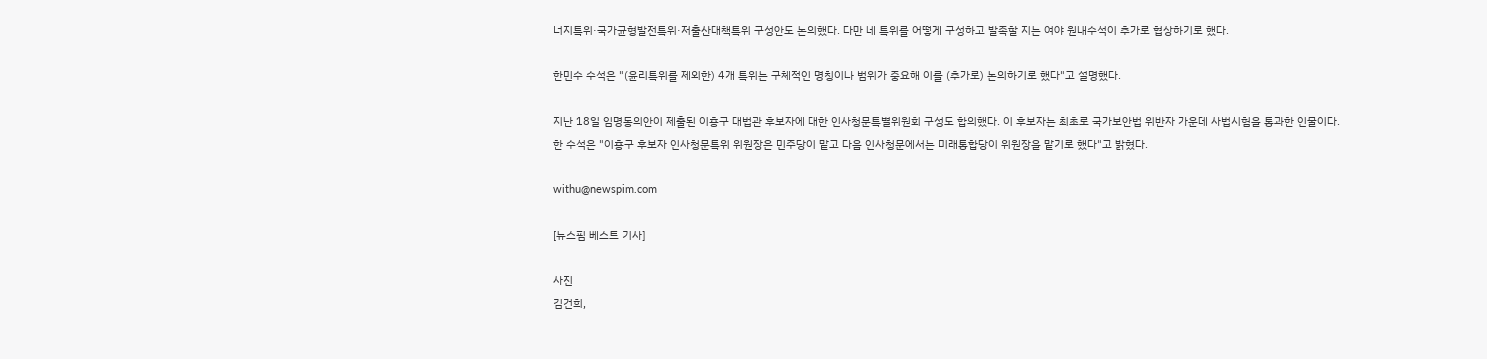너지특위·국가균형발전특위·저출산대책특위 구성안도 논의했다. 다만 네 특위를 어떻게 구성하고 발족할 지는 여야 원내수석이 추가로 협상하기로 했다.

한민수 수석은 "(윤리특위를 제외한) 4개 특위는 구체적인 명칭이나 범위가 중요해 이를 (추가로) 논의하기로 했다"고 설명했다.

지난 18일 임명동의안이 제출된 이흥구 대법관 후보자에 대한 인사청문특별위원회 구성도 합의했다. 이 후보자는 최초로 국가보안법 위반자 가운데 사법시험을 통과한 인물이다. 한 수석은 "이흥구 후보자 인사청문특위 위원장은 민주당이 맡고 다음 인사청문에서는 미래통합당이 위원장을 맡기로 했다"고 밝혔다.

withu@newspim.com

[뉴스핌 베스트 기사]

사진
김건희,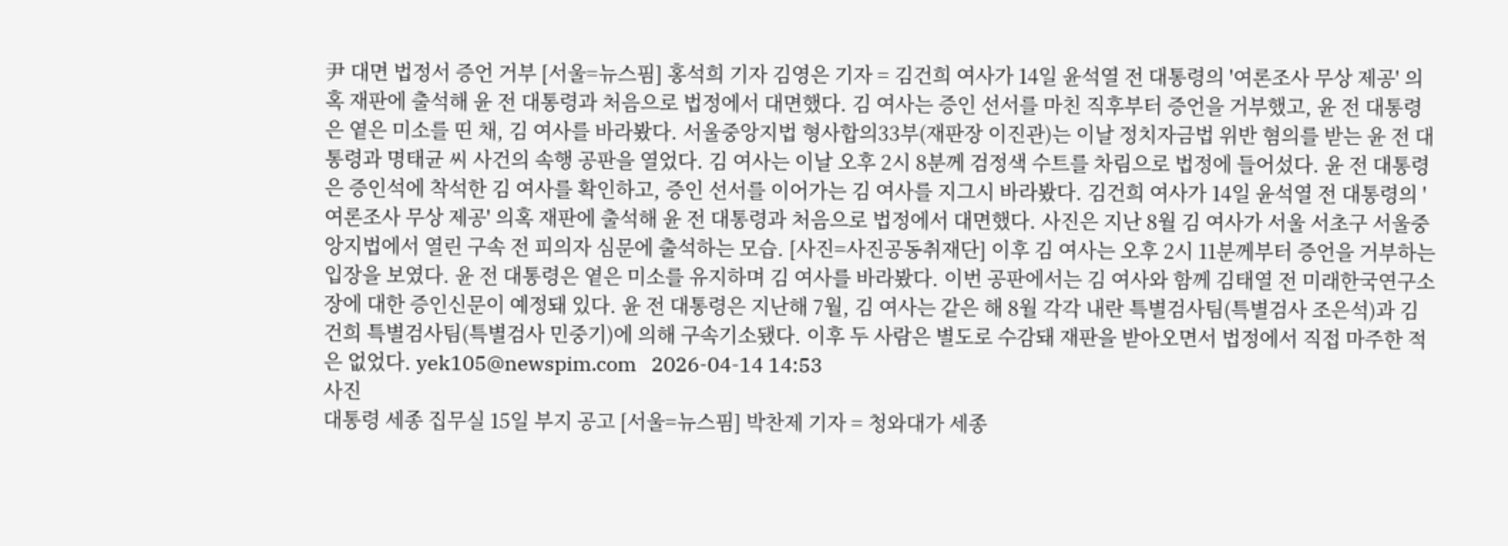尹 대면 법정서 증언 거부 [서울=뉴스핌] 홍석희 기자 김영은 기자 = 김건희 여사가 14일 윤석열 전 대통령의 '여론조사 무상 제공' 의혹 재판에 출석해 윤 전 대통령과 처음으로 법정에서 대면했다. 김 여사는 증인 선서를 마친 직후부터 증언을 거부했고, 윤 전 대통령은 옅은 미소를 띤 채, 김 여사를 바라봤다. 서울중앙지법 형사합의33부(재판장 이진관)는 이날 정치자금법 위반 혐의를 받는 윤 전 대통령과 명태균 씨 사건의 속행 공판을 열었다. 김 여사는 이날 오후 2시 8분께 검정색 수트를 차림으로 법정에 들어섰다. 윤 전 대통령은 증인석에 착석한 김 여사를 확인하고, 증인 선서를 이어가는 김 여사를 지그시 바라봤다. 김건희 여사가 14일 윤석열 전 대통령의 '여론조사 무상 제공' 의혹 재판에 출석해 윤 전 대통령과 처음으로 법정에서 대면했다. 사진은 지난 8월 김 여사가 서울 서초구 서울중앙지법에서 열린 구속 전 피의자 심문에 출석하는 모습. [사진=사진공동취재단] 이후 김 여사는 오후 2시 11분께부터 증언을 거부하는 입장을 보였다. 윤 전 대통령은 옅은 미소를 유지하며 김 여사를 바라봤다. 이번 공판에서는 김 여사와 함께 김태열 전 미래한국연구소장에 대한 증인신문이 예정돼 있다. 윤 전 대통령은 지난해 7월, 김 여사는 같은 해 8월 각각 내란 특별검사팀(특별검사 조은석)과 김건희 특별검사팀(특별검사 민중기)에 의해 구속기소됐다. 이후 두 사람은 별도로 수감돼 재판을 받아오면서 법정에서 직접 마주한 적은 없었다. yek105@newspim.com   2026-04-14 14:53
사진
대통령 세종 집무실 15일 부지 공고 [서울=뉴스핌] 박찬제 기자 = 청와대가 세종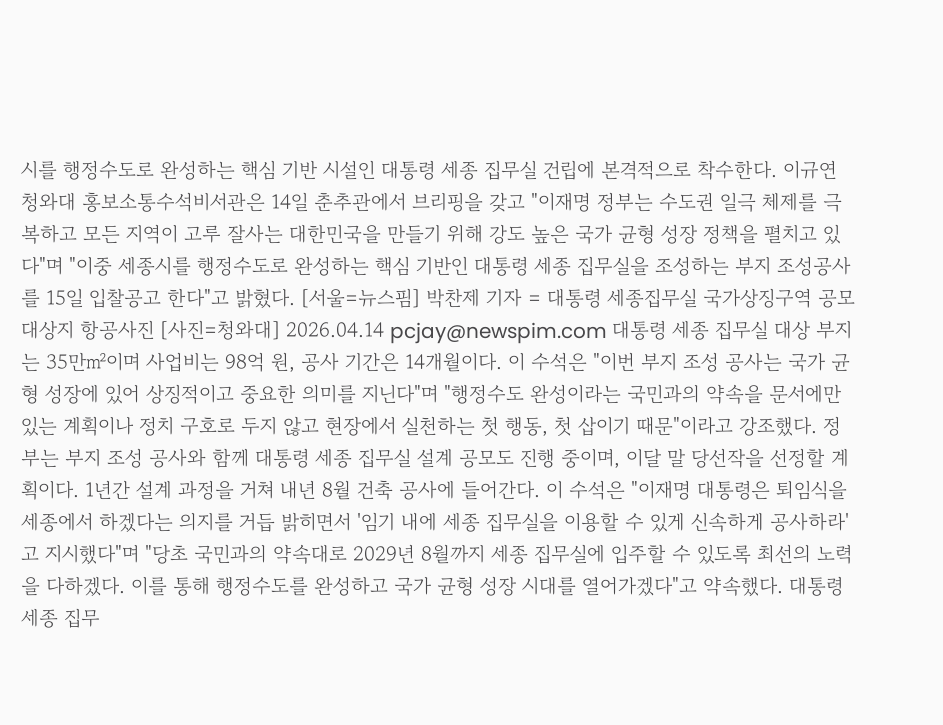시를 행정수도로 완성하는 핵심 기반 시설인 대통령 세종 집무실 건립에 본격적으로 착수한다. 이규연 청와대 홍보소통수석비서관은 14일 춘추관에서 브리핑을 갖고 "이재명 정부는 수도권 일극 체제를 극복하고 모든 지역이 고루 잘사는 대한민국을 만들기 위해 강도 높은 국가 균형 성장 정책을 펼치고 있다"며 "이중 세종시를 행정수도로 완성하는 핵심 기반인 대통령 세종 집무실을 조성하는 부지 조성공사를 15일 입찰공고 한다"고 밝혔다. [서울=뉴스핌] 박찬제 기자 = 대통령 세종집무실 국가상징구역 공모 대상지 항공사진 [사진=청와대] 2026.04.14 pcjay@newspim.com 대통령 세종 집무실 대상 부지는 35만㎡이며 사업비는 98억 원, 공사 기간은 14개월이다. 이 수석은 "이번 부지 조성 공사는 국가 균형 성장에 있어 상징적이고 중요한 의미를 지닌다"며 "행정수도 완성이라는 국민과의 약속을 문서에만 있는 계획이나 정치 구호로 두지 않고 현장에서 실천하는 첫 행동, 첫 삽이기 때문"이라고 강조했다. 정부는 부지 조성 공사와 함께 대통령 세종 집무실 설계 공모도 진행 중이며, 이달 말 당선작을 선정할 계획이다. 1년간 설계 과정을 거쳐 내년 8월 건축 공사에 들어간다. 이 수석은 "이재명 대통령은 퇴임식을 세종에서 하겠다는 의지를 거듭 밝히면서 '임기 내에 세종 집무실을 이용할 수 있게 신속하게 공사하라'고 지시했다"며 "당초 국민과의 약속대로 2029년 8월까지 세종 집무실에 입주할 수 있도록 최선의 노력을 다하겠다. 이를 통해 행정수도를 완성하고 국가 균형 성장 시대를 열어가겠다"고 약속했다. 대통령 세종 집무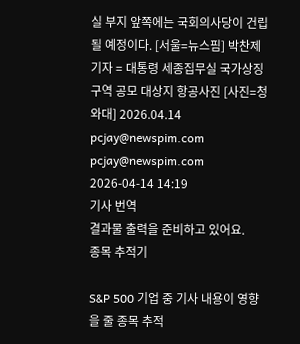실 부지 앞쪽에는 국회의사당이 건립될 예정이다. [서울=뉴스핌] 박찬제 기자 = 대통령 세종집무실 국가상징구역 공모 대상지 항공사진 [사진=청와대] 2026.04.14 pcjay@newspim.com pcjay@newspim.com 2026-04-14 14:19
기사 번역
결과물 출력을 준비하고 있어요.
종목 추적기

S&P 500 기업 중 기사 내용이 영향을 줄 종목 추적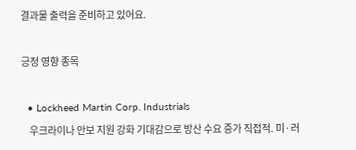결과물 출력을 준비하고 있어요.

긍정 영향 종목

  • Lockheed Martin Corp. Industrials
    우크라이나 안보 지원 강화 기대감으로 방산 수요 증가 직접적. 미·러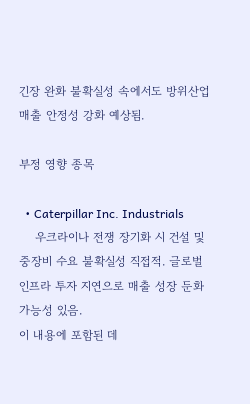긴장 완화 불확실성 속에서도 방위산업 매출 안정성 강화 예상됨.

부정 영향 종목

  • Caterpillar Inc. Industrials
    우크라이나 전쟁 장기화 시 건설 및 중장비 수요 불확실성 직접적. 글로벌 인프라 투자 지연으로 매출 성장 둔화 가능성 있음.
이 내용에 포함된 데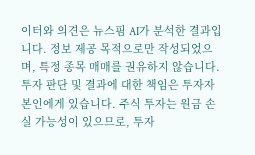이터와 의견은 뉴스핌 AI가 분석한 결과입니다. 정보 제공 목적으로만 작성되었으며, 특정 종목 매매를 권유하지 않습니다. 투자 판단 및 결과에 대한 책임은 투자자 본인에게 있습니다. 주식 투자는 원금 손실 가능성이 있으므로, 투자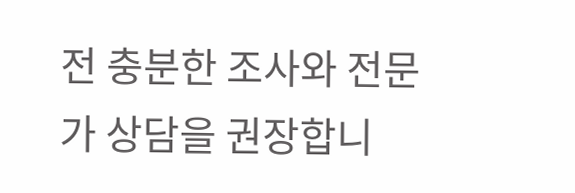전 충분한 조사와 전문가 상담을 권장합니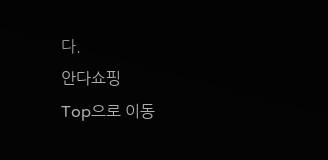다.
안다쇼핑
Top으로 이동